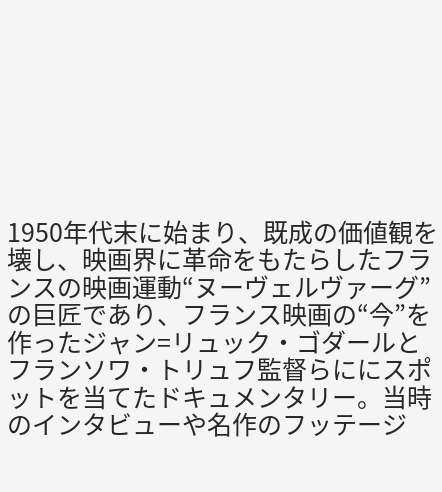1950年代末に始まり、既成の価値観を壊し、映画界に革命をもたらしたフランスの映画運動“ヌーヴェルヴァーグ”の巨匠であり、フランス映画の“今”を作ったジャン=リュック・ゴダールとフランソワ・トリュフ監督らににスポットを当てたドキュメンタリー。当時のインタビューや名作のフッテージ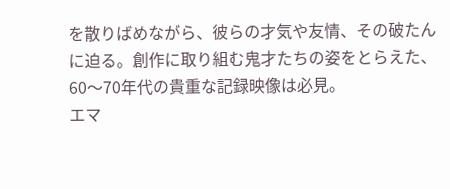を散りばめながら、彼らの才気や友情、その破たんに迫る。創作に取り組む鬼才たちの姿をとらえた、60〜70年代の貴重な記録映像は必見。
エマ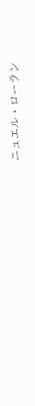ニュエル・ローラン